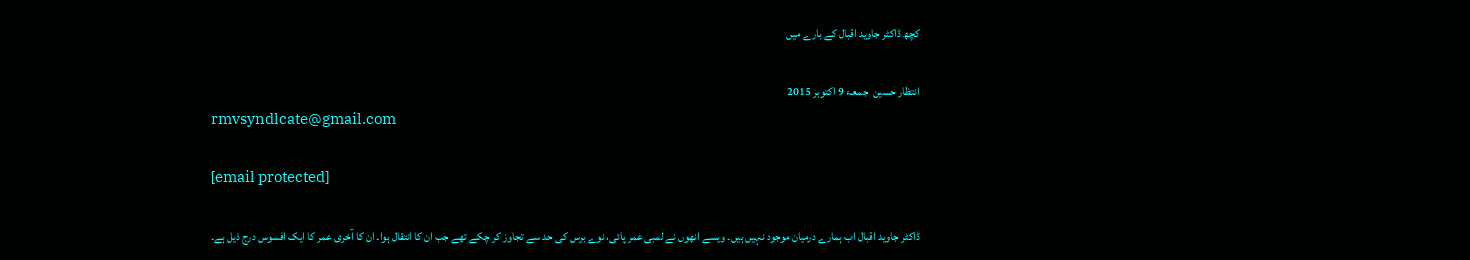کچھ ڈاکٹر جاوید اقبال کے بارے میں

انتظار حسین  جمعـء 9 اکتوبر 2015
rmvsyndlcate@gmail.com

[email protected]

ڈاکٹر جاوید اقبال اب ہمارے درمیان موجود نہیں ہیں۔ ویسے انھوں نے لمبی عمر پائی، نوے برس کی حد سے تجاوز کر چکے تھے جب ان کا انتقال ہوا۔ ان کا آخری عمر کا ایک افسوس درج ذیل ہے۔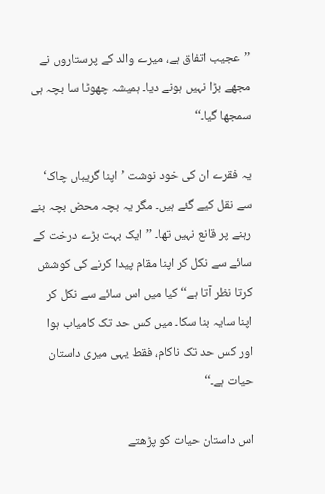’’عجیب اتفاق ہے، میرے والد کے پرستاروں نے مجھے بڑا نہیں ہونے دیا۔ ہمیشہ چھوٹا سا بچہ ہی سمجھا گیا۔‘‘

یہ فقرے ان کی خود نوشت ’اپنا گریباں چاک‘ سے نقل کیے گئے ہیں۔ مگر یہ بچہ محض بچہ بنے رہنے پر قانع نہیں تھا۔ ’’ایک بہت بڑے درخت کے سائے سے نکل کر اپنا مقام پیدا کرنے کی کوشش کرتا نظر آتا ہے‘‘ کیا میں اس سائے سے نکل کر اپنا سایہ بنا سکا۔ میں کس حد تک کامیاب ہوا اور کس حد تک ناکام، فقط یہی میری داستان حیات ہے۔‘‘

اس داستان حیات کو پڑھتے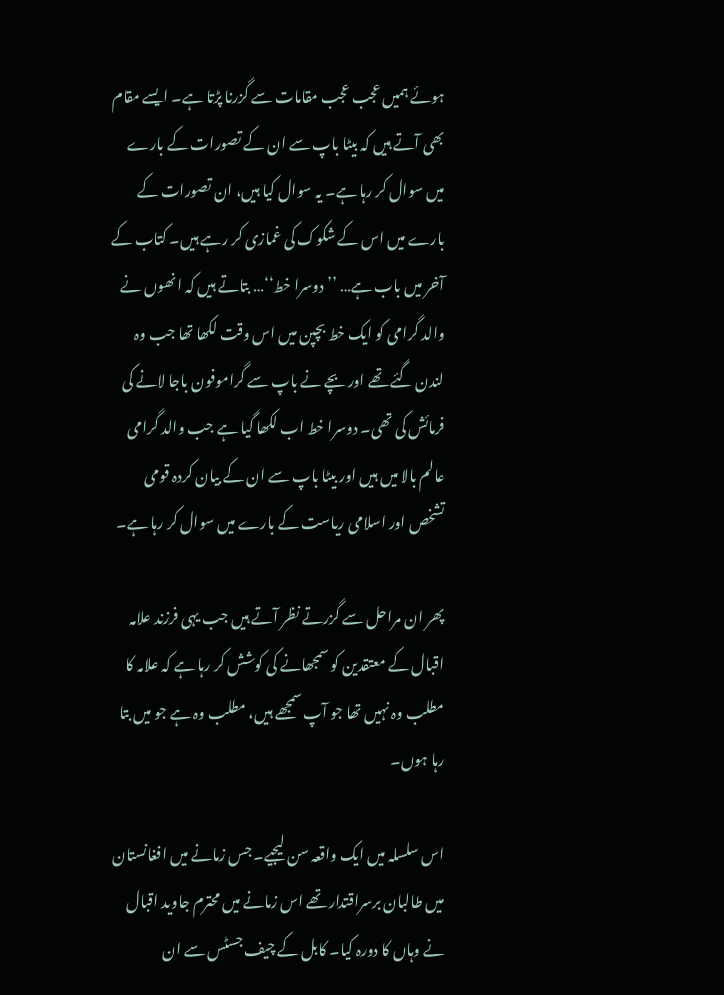ہوئے ہمیں عجب عجب مقامات سے گزرنا پڑتا ہے۔ ایسے مقام بھی آتے ہیں کہ بیٹا باپ سے ان کے تصورات کے بارے میں سوال کر رہا ہے۔ یہ سوال کیا ہیں، ان تصورات کے بارے میں اس کے شکوک کی غمازی کر رہے ہیں۔ کتاب کے آخر میں باب ہے… ’’دوسرا خط‘‘… بتاتے ہیں کہ انھوں نے والد گرامی کو ایک خط بچپن میں اس وقت لکھا تھا جب وہ لندن گئے تھے اور بچے نے باپ سے گراموفون باجا لانے کی فرمائش کی تھی۔ دوسرا خط اب لکھا گیا ہے جب والد گرامی عالم بالا میں ہیں اور بیٹا باپ سے ان کے بیان کردہ قومی تشخص اور اسلامی ریاست کے بارے میں سوال کر رہا ہے۔

پھر ان مراحل سے گزرتے نظر آتے ہیں جب یہی فرزند علامہ اقبال کے معتقدین کو سمجھانے کی کوشش کر رہا ہے کہ علامہ کا مطلب وہ نہیں تھا جو آپ سمجھے ہیں، مطلب وہ ہے جو میں بتا رہا ہوں۔

اس سلسلہ میں ایک واقعہ سن لیجیے۔ جس زمانے میں افغانستان میں طالبان برسراقتدار تھے اس زمانے میں محترم جاوید اقبال نے وہاں کا دورہ کیا۔ کابل کے چیف جسٹس سے ان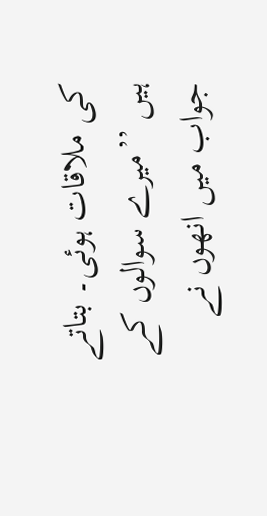کی ملاقات ہوئی۔ بتاتے ہیں ’’میرے سوالوں کے جواب میں انھوں نے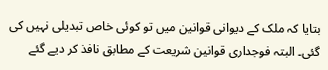بتایا کہ ملک کے دیوانی قوانین میں تو کوئی خاص تبدیلی نہیں کی گئی۔ البتہ فوجداری قوانین شریعت کے مطابق نافذ کر دیے گئے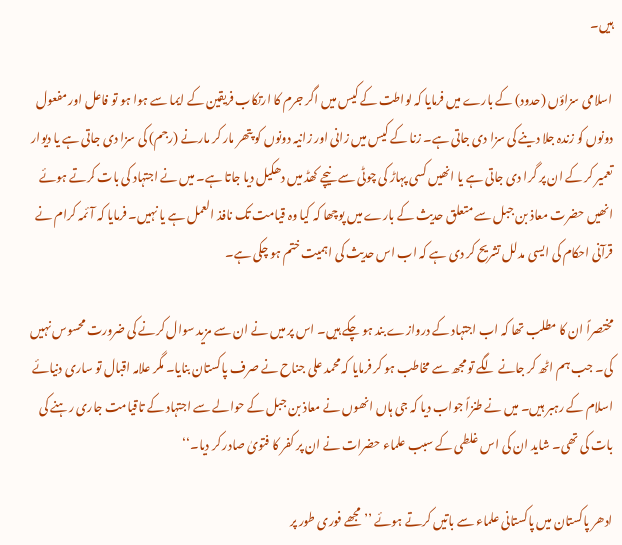ہیں۔

اسلامی سزاؤں (حدود) کے بارے میں فرمایا کہ لواطت کے کیس میں اگر جرم کا ارتکاب فریقین کے ایما سے ہوا ہو تو فاعل اور مفعول دونوں کو زندہ جلا دینے کی سزا دی جاتی ہے۔ زنا کے کیس میں زانی اور زانیہ دونوں کو پتھر مار کر مارنے (رجم) کی سزا دی جاتی ہے یا دیوار تعمیر کر کے ان پر گرا دی جاتی ہے یا انھیں کسی پہاڑ کی چوٹی سے نیچے کھڈ میں دھکیل دیا جاتا ہے۔ میں نے اجتہاد کی بات کرتے ہوئے انھیں حضرت معاذ بن جبل سے متعلق حدیث کے بارے میں پوچھا کہ کیا وہ قیامت تک نافذ العمل ہے یا نہیں۔ فرمایا کہ آئمہ کرام نے قرآنی احکام کی ایسی مدلل تشریح کر دی ہے کہ اب اس حدیث کی اہمیت ختم ہو چکی ہے۔

مختصراً ان کا مطلب تھا کہ اب اجتہاد کے دروازے بند ہو چکے ہیں۔ اس پر میں نے ان سے مزید سوال کرنے کی ضرورت محسوس نہیں کی۔ جب ہم اٹھ کر جانے لگے تو مجھ سے مخاطب ہو کر فرمایا کہ محمد علی جناح نے صرف پاکستان بنایا۔ مگر علامہ اقبال تو ساری دنیائے اسلام کے رہبر ہیں۔ میں نے طنزاً جواب دیا کہ جی ہاں انھوں نے معاذ بن جبل کے حوالے سے اجتہاد کے تاقیامت جاری رہنے کی بات کی تھی۔ شاید ان کی اس غلطی کے سبب علماء حضرات نے ان پر کفر کا فتویٰ صادر کر دیا۔‘‘

ادھر پاکستان میں پاکستانی علماء سے باتیں کرتے ہوئے ’’مجھے فوری طور پر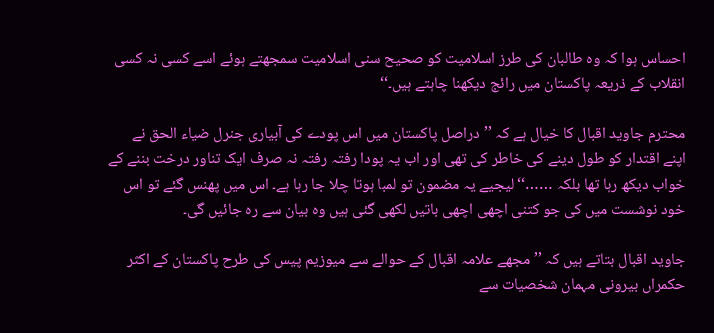احساس ہوا کہ وہ طالبان کی طرز اسلامیت کو صحیح سنی اسلامیت سمجھتے ہوئے اسے کسی نہ کسی انقلاب کے ذریعہ پاکستان میں رائج دیکھنا چاہتے ہیں۔‘‘

محترم جاوید اقبال کا خیال ہے کہ ’’دراصل پاکستان میں اس پودے کی آبیاری جنرل ضیاء الحق نے اپنے اقتدار کو طول دینے کی خاطر کی تھی اور اب یہ پودا رفتہ رفتہ نہ صرف ایک تناور درخت بننے کے خواب دیکھ رہا تھا بلکہ ……‘‘ لیجیے یہ مضمون تو لمبا ہوتا چلا جا رہا ہے۔ اس میں پھنس گئے تو اس خود نوشست میں کی جو کتنی اچھی اچھی باتیں لکھی گئی ہیں وہ بیان سے رہ جائیں گی۔

جاوید اقبال بتاتے ہیں کہ ’’مجھے علامہ اقبال کے حوالے سے میوزیم پیس کی طرح پاکستان کے اکثر حکمراں بیرونی مہمان شخصیات سے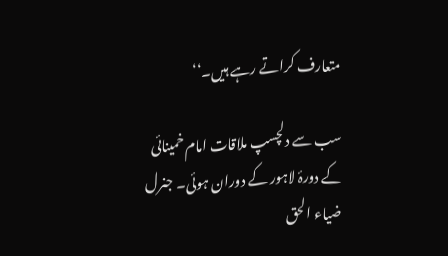متعارف کراتے رہے ہیں۔‘‘

سب سے دلچسپ ملاقات امام خمینائی کے دورۂ لاہور کے دوران ہوئی۔ جنرل ضیاء الحق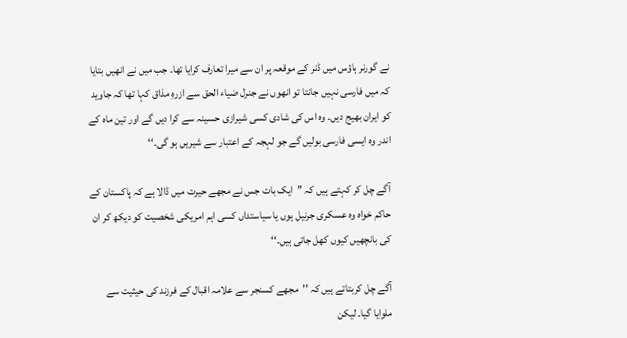نے گورنر ہاؤس میں ڈنر کے موقعہ پر ان سے میرا تعارف کرایا تھا۔ جب میں نے انھیں بتایا کہ میں فارسی نہیں جانتا تو انھوں نے جنرل ضیاء الحق سے ازرہِ مذاق کہا تھا کہ جاوید کو ایران بھیج دیں۔ وہ اس کی شادی کسی شیرازی حسینہ سے کرا دیں گے اور تین ماہ کے اندر وہ ایسی فارسی بولیں گے جو لہجہ کے اعتبار سے شیریں ہو گی۔‘‘

آگے چل کر کہتے ہیں کہ ’’ایک بات جس نے مجھے حیرت میں ڈالا ہے کہ پاکستان کے حاکم خواہ وہ عسکری جرنیل ہوں یا سیاستداں کسی اہم امریکی شخصیت کو دیکھ کر ان کی بانچھیں کیوں کھل جاتی ہیں۔‘‘

آگے چل کربتاتے ہیں کہ ’’مجھے کسنجر سے علامہ اقبال کے فرزند کی حیثیت سے ملوایا گیا۔ لیکن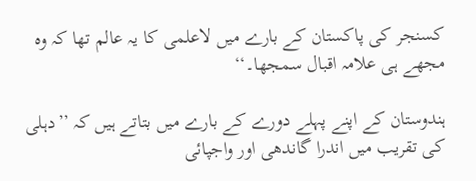کسنجر کی پاکستان کے بارے میں لاعلمی کا یہ عالم تھا کہ وہ مجھے ہی علامہ اقبال سمجھا۔‘‘

ہندوستان کے اپنے پہلے دورے کے بارے میں بتاتے ہیں کہ ’’دہلی کی تقریب میں اندرا گاندھی اور واجپائی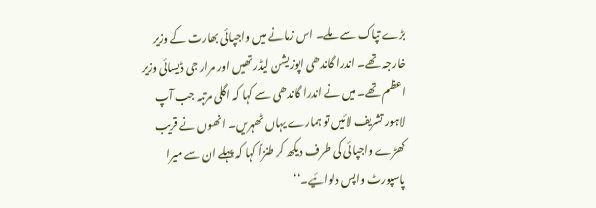بڑے تپاک سے ملے۔ اس زمانے میں واجپائی بھارت کے وزیر خارجہ تھے۔ اندرا گاندھی اپوزیشن لیڈر تھیں اور مرار جی ڈیسائی وزیر اعظم تھے۔ میں نے اندرا گاندھی سے کہا کہ اگلی مرتبہ جب آپ لاہور تشریف لائیں تو ہمارے یہاں ٹھہریں۔ انھوں نے قریب کھڑے واجپائی کی طرف دیکھ کر طنزاً کہا کہ پہلے ان سے میرا پاسپورٹ واپس دلوائیے۔‘‘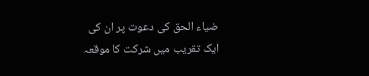ضیاء الحق کی دعوت پر ان کی ایک تقریب میں شرکت کا موقعہ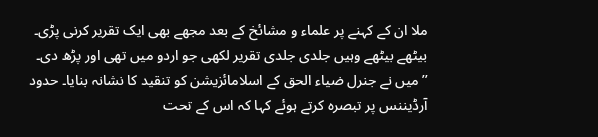ملا ان کے کہنے پر علماء و مشائخ کے بعد مجھے بھی ایک تقریر کرنی پڑی۔ بیٹھے بیٹھے وہیں جلدی جلدی تقریر لکھی جو اردو میں تھی اور پڑھ دی۔ ’’میں نے جنرل ضیاء الحق کے اسلامائزیشن کو تنقید کا نشانہ بنایا۔ حدود آرڈیننس پر تبصرہ کرتے ہوئے کہا کہ اس کے تحت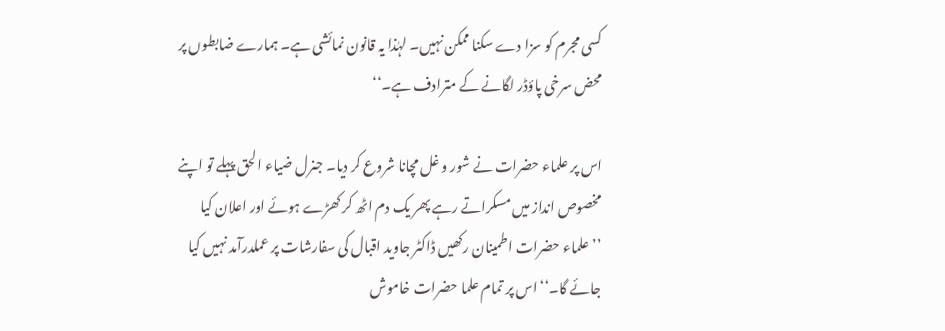کسی مجرم کو سزا دے سکنا ممکن نہیں۔ لہٰذا یہ قانون نمائشی ہے۔ ہمارے ضابطوں پر محض سرخی پاؤڈر لگانے کے مترادف ہے۔‘‘

اس پر علماء حضرات نے شور و غل مچانا شروع کر دیا۔ جنرل ضیاء الحق پہلے تو اپنے مخصوص انداز میں مسکراتے رہے پھر یک دم اٹھ کر کھڑے ہوئے اور اعلان کیا ’’علماء حضرات اطمینان رکھیں ڈاکٹر جاوید اقبال کی سفارشات پر عملدرآمد نہیں کیا جائے گا۔‘‘ اس پر تمام علما حضرات خاموش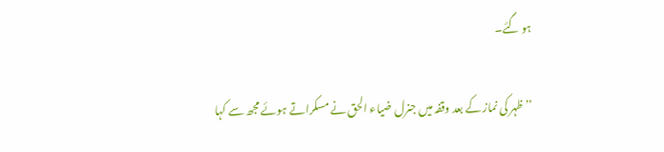ہو گئے۔

’’ظہر کی نماز کے بعد وقفہ میں جنرل ضیاء الحق نے مسکراتے ہوئے مجھ سے کہا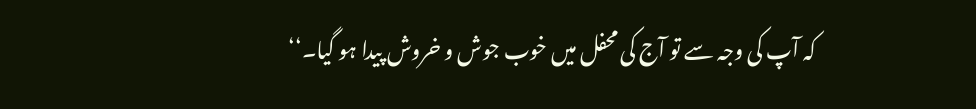کہ آپ کی وجہ سے تو آج کی محفل میں خوب جوش و خروش پیدا ہو گیا۔‘‘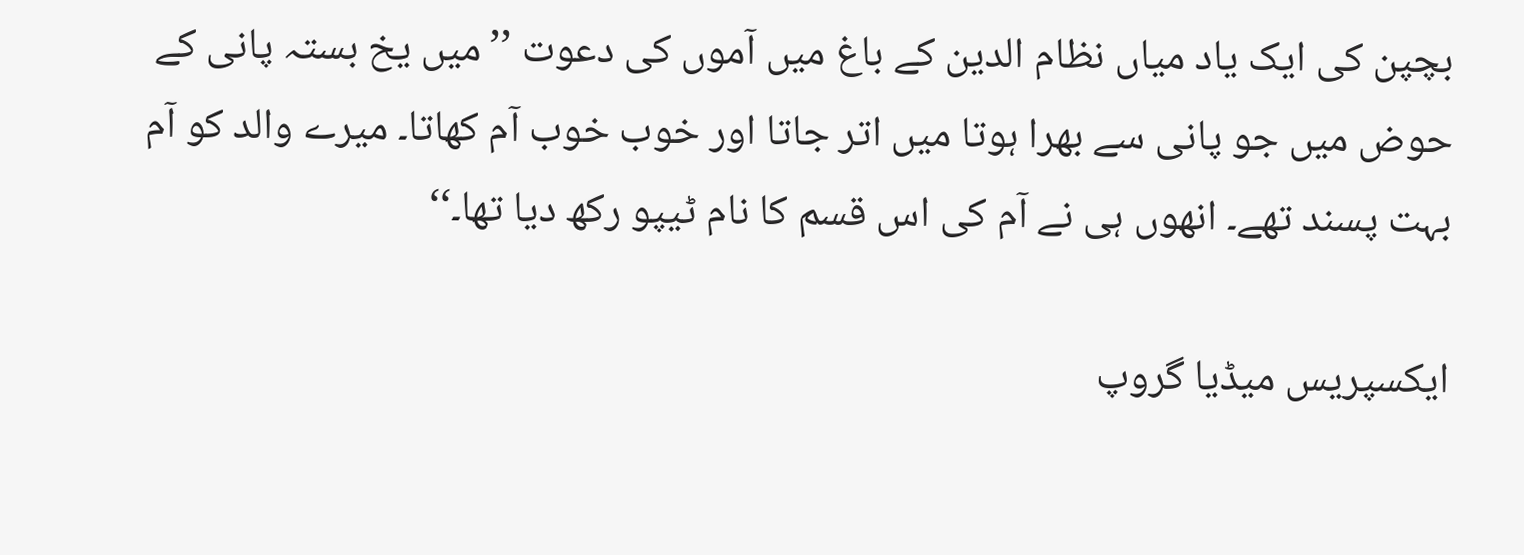بچپن کی ایک یاد میاں نظام الدین کے باغ میں آموں کی دعوت ’’میں یخ بستہ پانی کے حوض میں جو پانی سے بھرا ہوتا میں اتر جاتا اور خوب خوب آم کھاتا۔ میرے والد کو آم بہت پسند تھے۔ انھوں ہی نے آم کی اس قسم کا نام ٹیپو رکھ دیا تھا۔‘‘

ایکسپریس میڈیا گروپ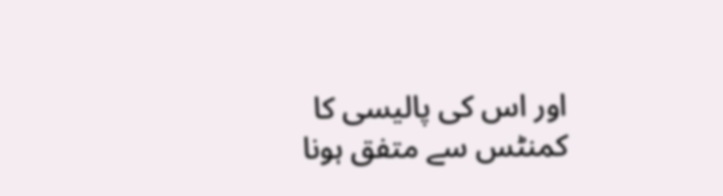اور اس کی پالیسی کا کمنٹس سے متفق ہونا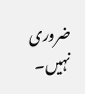ضروری نہیں۔